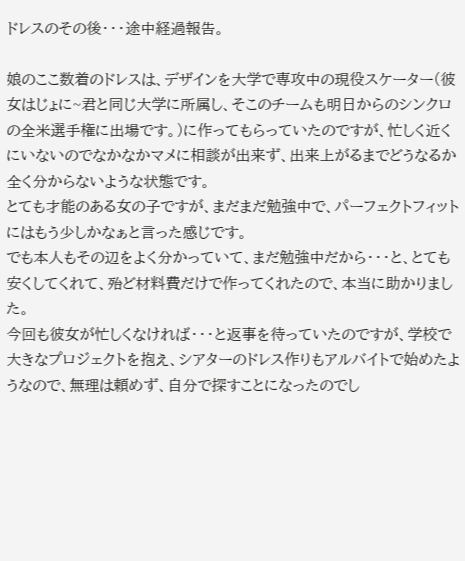ドレスのその後・・・途中経過報告。

娘のここ数着のドレスは、デザインを大学で専攻中の現役スケーター(彼女はじょに~君と同じ大学に所属し、そこのチームも明日からのシンクロの全米選手権に出場です。)に作ってもらっていたのですが、忙しく近くにいないのでなかなかマメに相談が出来ず、出来上がるまでどうなるか全く分からないような状態です。
とても才能のある女の子ですが、まだまだ勉強中で、パーフェクトフィットにはもう少しかなぁと言った感じです。
でも本人もその辺をよく分かっていて、まだ勉強中だから・・・と、とても安くしてくれて、殆ど材料費だけで作ってくれたので、本当に助かりました。
今回も彼女が忙しくなければ・・・と返事を待っていたのですが、学校で大きなプロジェクトを抱え、シアターのドレス作りもアルバイトで始めたようなので、無理は頼めず、自分で探すことになったのでし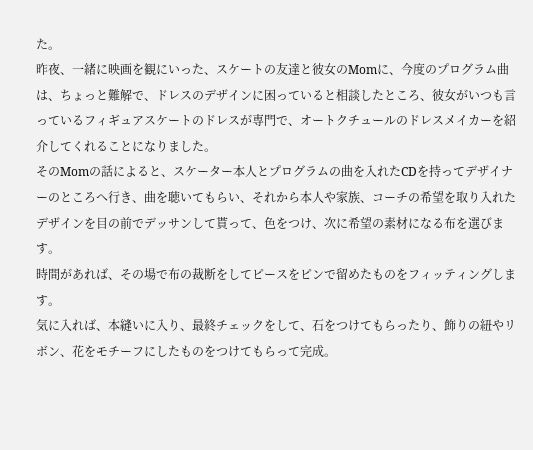た。
昨夜、一緒に映画を観にいった、スケートの友達と彼女のMomに、今度のプログラム曲は、ちょっと難解で、ドレスのデザインに困っていると相談したところ、彼女がいつも言っているフィギュアスケートのドレスが専門で、オートクチュールのドレスメイカーを紹介してくれることになりました。
そのMomの話によると、スケーター本人とプログラムの曲を入れたCDを持ってデザイナーのところへ行き、曲を聴いてもらい、それから本人や家族、コーチの希望を取り入れたデザインを目の前でデッサンして貰って、色をつけ、次に希望の素材になる布を選びます。
時間があれば、その場で布の裁断をしてピースをピンで留めたものをフィッティングします。
気に入れば、本縫いに入り、最終チェックをして、石をつけてもらったり、飾りの紐やリボン、花をモチーフにしたものをつけてもらって完成。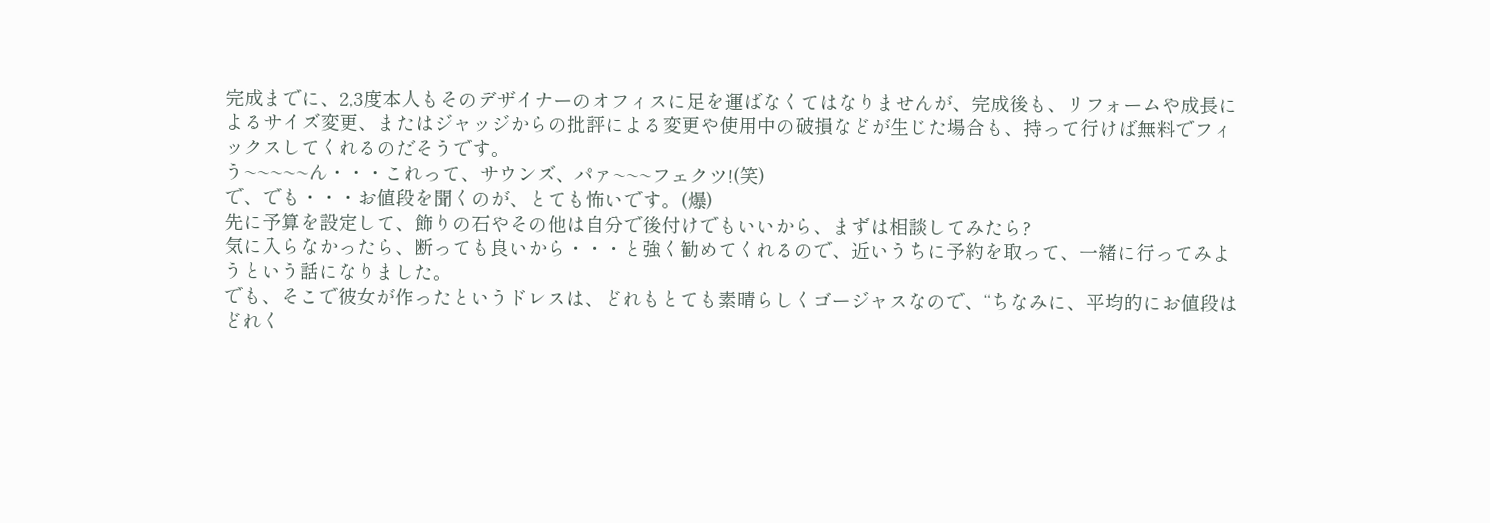完成までに、2,3度本人もそのデザイナーのオフィスに足を運ばなくてはなりませんが、完成後も、リフォームや成長によるサイズ変更、またはジャッジからの批評による変更や使用中の破損などが生じた場合も、持って行けば無料でフィックスしてくれるのだそうです。
う~~~~~ん・・・これって、サウンズ、パァ~~~フェクツ!(笑)
で、でも・・・お値段を聞くのが、とても怖いです。(爆)
先に予算を設定して、飾りの石やその他は自分で後付けでもいいから、まずは相談してみたら?
気に入らなかったら、断っても良いから・・・と強く勧めてくれるので、近いうちに予約を取って、一緒に行ってみようという話になりました。
でも、そこで彼女が作ったというドレスは、どれもとても素晴らしくゴージャスなので、“ちなみに、平均的にお値段はどれく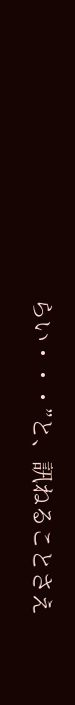らい・・・”と、訊ねることさえ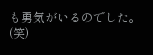も勇気がいるのでした。(笑)